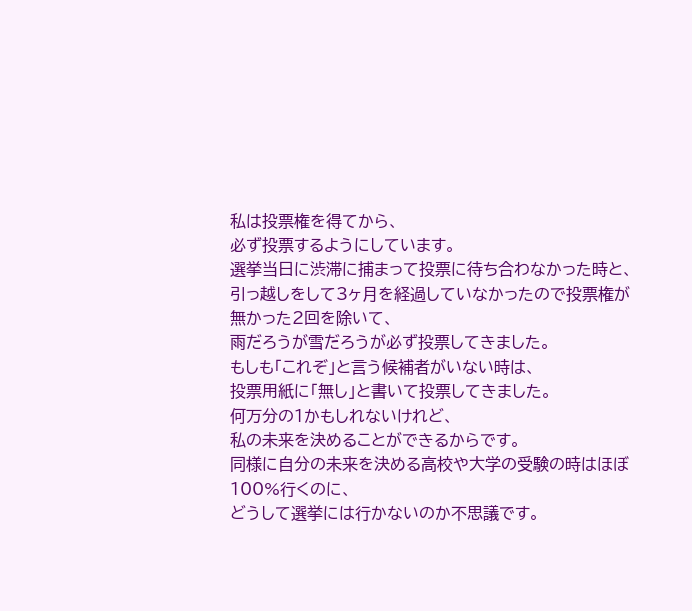私は投票権を得てから、
必ず投票するようにしています。
選挙当日に渋滞に捕まって投票に待ち合わなかった時と、
引っ越しをして3ヶ月を経過していなかったので投票権が無かった2回を除いて、
雨だろうが雪だろうが必ず投票してきました。
もしも「これぞ」と言う候補者がいない時は、
投票用紙に「無し」と書いて投票してきました。
何万分の1かもしれないけれど、
私の未来を決めることができるからです。
同様に自分の未来を決める高校や大学の受験の時はほぼ100%行くのに、
どうして選挙には行かないのか不思議です。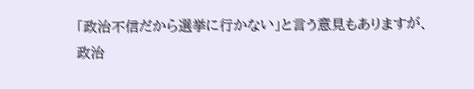「政治不信だから選挙に行かない」と言う意見もありますが、
政治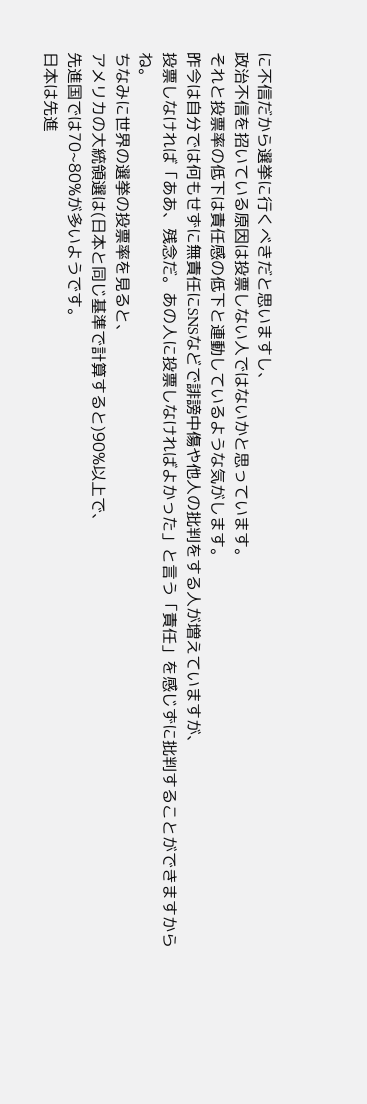に不信だから選挙に行くべきだと思いますし、
政治不信を招いている原因は投票しない人ではないかと思っています。
それと投票率の低下は責任感の低下と連動しているような気がします。
昨今は自分では何もせずに無責任にSNSなどで誹謗中傷や他人の批判をする人が増えていますが、
投票しなければ「ああ、残念だ。あの人に投票しなければよかった」と言う「責任」を感じずに批判することができますからね。
ちなみに世界の選挙の投票率を見ると、
アメリカの大統領選は(日本と同じ基準で計算すると)90%以上で、
先進国では70~80%が多いようです。
日本は先進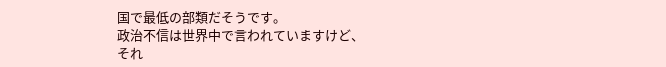国で最低の部類だそうです。
政治不信は世界中で言われていますけど、
それ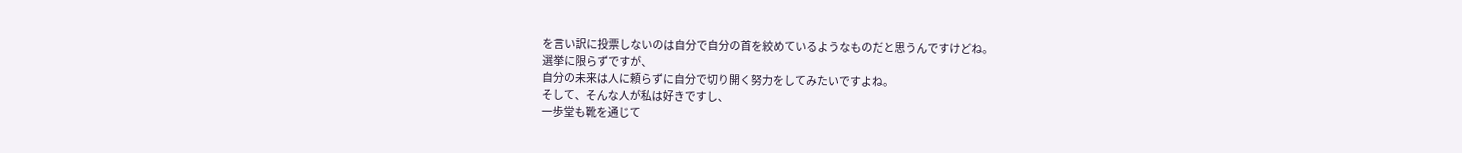を言い訳に投票しないのは自分で自分の首を絞めているようなものだと思うんですけどね。
選挙に限らずですが、
自分の未来は人に頼らずに自分で切り開く努力をしてみたいですよね。
そして、そんな人が私は好きですし、
一歩堂も靴を通じて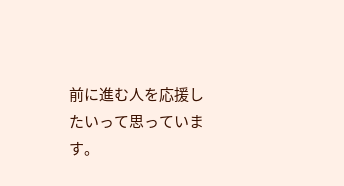前に進む人を応援したいって思っています。